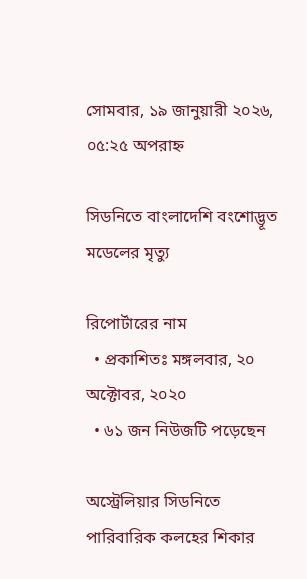সোমবার, ১৯ জানুয়ারী ২০২৬, ০৫:২৫ অপরাহ্ন

সিডনিতে বাংলাদেশি বংশোদ্ভূত মডেলের মৃত্যু

রিপোর্টারের নাম
  • প্রকাশিতঃ মঙ্গলবার, ২০ অক্টোবর, ২০২০
  • ৬১ জন নিউজটি পড়েছেন

অস্ট্রেলিয়ার সিডনিতে পারিবারিক কলহের শিকার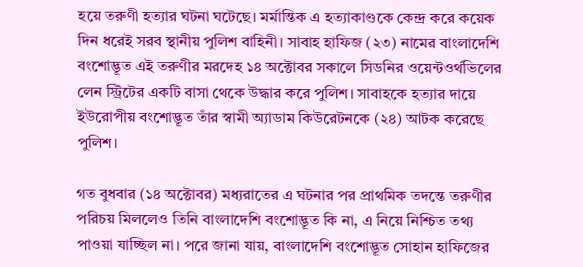হয়ে তরুণী হত্যার ঘটনা ঘটেছে। মর্মান্তিক এ হত্যাকাণ্ডকে কেন্দ্র করে কয়েক দিন ধরেই সরব স্থানীয় পুলিশ বাহিনী। সাবাহ হাফিজ (২৩) নামের বাংলাদেশি বংশোদ্ভূত এই তরুণীর মরদেহ ১৪ অক্টোবর সকালে সিডনির ওয়েন্টওর্থভিলের লেন স্ট্রিটের একটি বাসা থেকে উদ্ধার করে পুলিশ। সাবাহকে হত্যার দায়ে ইউরোপীয় বংশোদ্ভূত তাঁর স্বামী অ্যাডাম কিউরেটনকে (২৪) আটক করেছে পুলিশ।

গত বুধবার (১৪ অক্টোবর) মধ্যরাতের এ ঘটনার পর প্রাথমিক তদন্তে তরুণীর পরিচয় মিললেও তিনি বাংলাদেশি বংশোদ্ভূত কি না, এ নিয়ে নিশ্চিত তথ্য পাওয়া যাচ্ছিল না। পরে জানা যায়, বাংলাদেশি বংশোদ্ভূত সোহান হাফিজের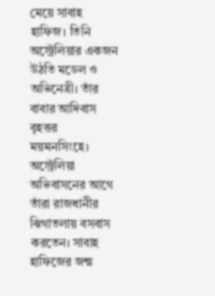মেয়ে সাবাহ হাফিজ। তিনি অস্ট্রেলিয়ার একজন উঠতি মডেল ও অভিনেত্রী। তাঁর বাবার আদিবাস বৃহত্তর ময়মনসিংহে। অস্ট্রেলিয়া অভিবাসনের আগে তাঁরা রাজধানীর ঝিগাতলায় বসবাস করতেন। সাবাহ হাফিজের জন্ম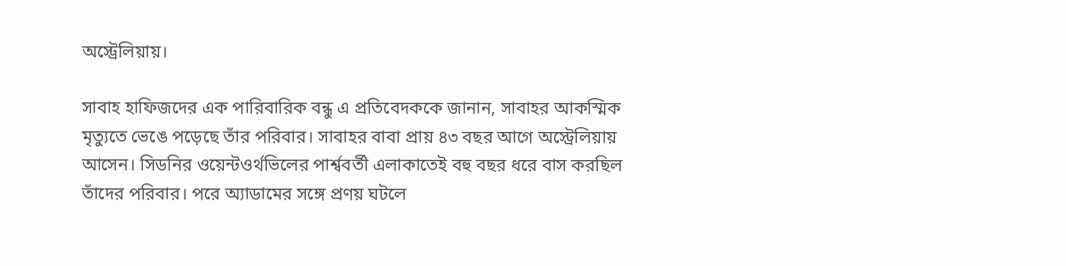অস্ট্রেলিয়ায়।

সাবাহ হাফিজদের এক পারিবারিক বন্ধু এ প্রতিবেদককে জানান, সাবাহর আকস্মিক মৃত্যুতে ভেঙে পড়েছে তাঁর পরিবার। সাবাহর বাবা প্রায় ৪৩ বছর আগে অস্ট্রেলিয়ায় আসেন। সিডনির ওয়েন্টওর্থভিলের পার্শ্ববর্তী এলাকাতেই বহু বছর ধরে বাস করছিল তাঁদের পরিবার। পরে অ্যাডামের সঙ্গে প্রণয় ঘটলে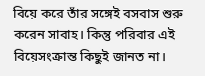বিয়ে করে তাঁর সঙ্গেই বসবাস শুরু করেন সাবাহ। কিন্তু পরিবার এই বিয়েসংক্রান্ত কিছুই জানত না।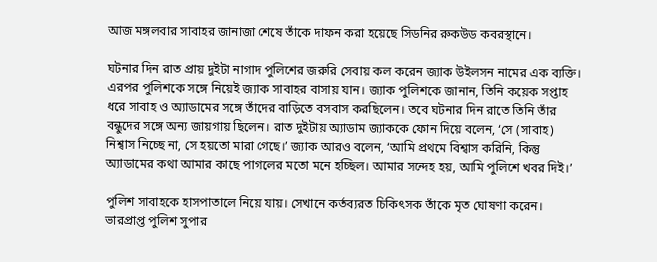আজ মঙ্গলবার সাবাহর জানাজা শেষে তাঁকে দাফন করা হয়েছে সিডনির রুকউড কবরস্থানে।

ঘটনার দিন রাত প্রায় দুইটা নাগাদ পুলিশের জরুরি সেবায় কল করেন জ্যাক উইলসন নামের এক ব্যক্তি। এরপর পুলিশকে সঙ্গে নিয়েই জ্যাক সাবাহর বাসায় যান। জ্যাক পুলিশকে জানান, তিনি কয়েক সপ্তাহ ধরে সাবাহ ও অ্যাডামের সঙ্গে তাঁদের বাড়িতে বসবাস করছিলেন। তবে ঘটনার দিন রাতে তিনি তাঁর বন্ধুদের সঙ্গে অন্য জায়গায় ছিলেন। রাত দুইটায় অ্যাডাম জ্যাককে ফোন দিয়ে বলেন, ‘সে (সাবাহ) নিশ্বাস নিচ্ছে না, সে হয়তো মারা গেছে।’ জ্যাক আরও বলেন, ‘আমি প্রথমে বিশ্বাস করিনি, কিন্তু অ্যাডামের কথা আমার কাছে পাগলের মতো মনে হচ্ছিল। আমার সন্দেহ হয়, আমি পুলিশে খবর দিই।’

পুলিশ সাবাহকে হাসপাতালে নিয়ে যায়। সেখানে কর্তব্যরত চিকিৎসক তাঁকে মৃত ঘোষণা করেন। ভারপ্রাপ্ত পুলিশ সুপার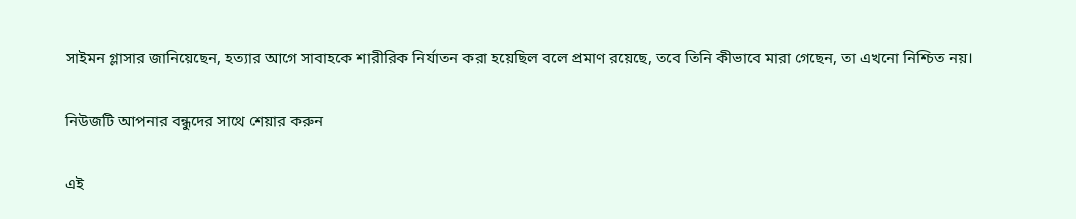সাইমন গ্লাসার জানিয়েছেন, হত্যার আগে সাবাহকে শারীরিক নির্যাতন করা হয়েছিল বলে প্রমাণ রয়েছে, তবে তিনি কীভাবে মারা গেছেন, তা এখনো নিশ্চিত নয়।

নিউজটি আপনার বন্ধুদের সাথে শেয়ার করুন

এই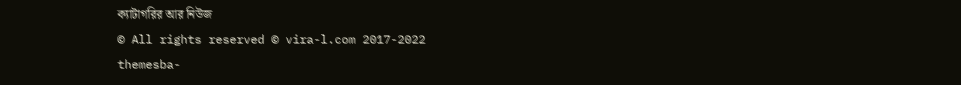ক্যাটাগরির আর নিউজ
© All rights reserved © vira-l.com 2017-2022
themesba-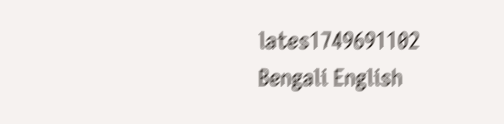lates1749691102
Bengali English